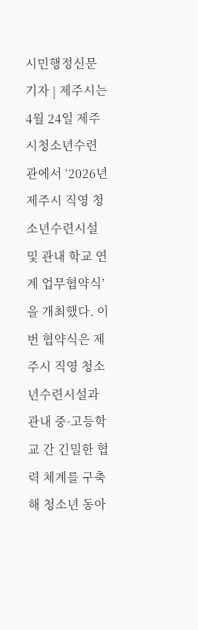시민행정신문 기자 | 제주시는 4월 24일 제주시청소년수련관에서 ‘2026년 제주시 직영 청소년수련시설 및 관내 학교 연계 업무협약식’을 개최했다. 이번 협약식은 제주시 직영 청소년수련시설과 관내 중·고등학교 간 긴밀한 협력 체계를 구축해 청소년 동아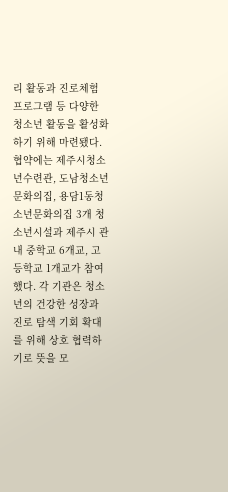리 활동과 진로체험 프로그램 등 다양한 청소년 활동을 활성화하기 위해 마련됐다. 협약에는 제주시청소년수련관, 도남청소년문화의집, 용담1동청소년문화의집 3개 청소년시설과 제주시 관내 중학교 6개교, 고등학교 1개교가 참여했다. 각 기관은 청소년의 건강한 성장과 진로 탐색 기회 확대를 위해 상호 협력하기로 뜻을 모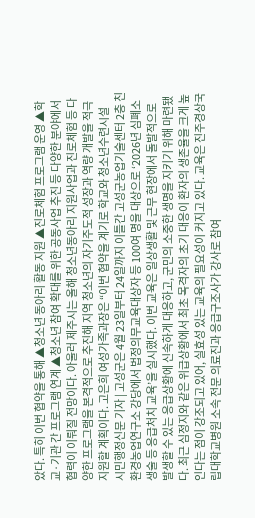았다. 특히 이번 협약을 통해 ▲청소년 동아리 활동 지원 ▲진로체험 프로그램 운영 ▲학교·기관 간 프로그램 연계 ▲청소년 참여 확대를 위한 공동사업 추진 등 다양한 분야에서 협력이 이뤄질 전망이다. 아울러 제주시는 올해 청소년동아리 지원사업과 진로체험 등 다양한 프로그램을 본격적으로 추진해 지역 청소년의 자기주도적 성장과 역량 개발을 적극 지원할 계획이다. 고은희 여성가족과장은 “이번 협약을 계기로 학교와 청소년수련시설
시민행정신문 기자 | 고성군은 4월 23일부터 24일까지 이틀간 고성군농업기술센터 2층 친환경농업연구소 강당에서 법정의무교육대상자 등 100여 명을 대상으로 ‘2026년 심폐소생술 등 응급처치 교육’을 실시했다. 이번 교육은 일상생활 및 근무 현장에서 돌발적으로 발생할 수 있는 응급상황에 신속하게 대응하고, 군민의 소중한 생명을 지키기 위해 마련됐다. 최근 심정지와 같은 위급상황에서 최초 목격자의 초기 대응이 환자의 생존율을 크게 높인다는 점이 강조되고 있어, 실효성 있는 교육의 필요성이 커지고 있다. 교육은 진주경상국립대학교병원 소속 전문 의료진과 응급구조사가 강사로 참여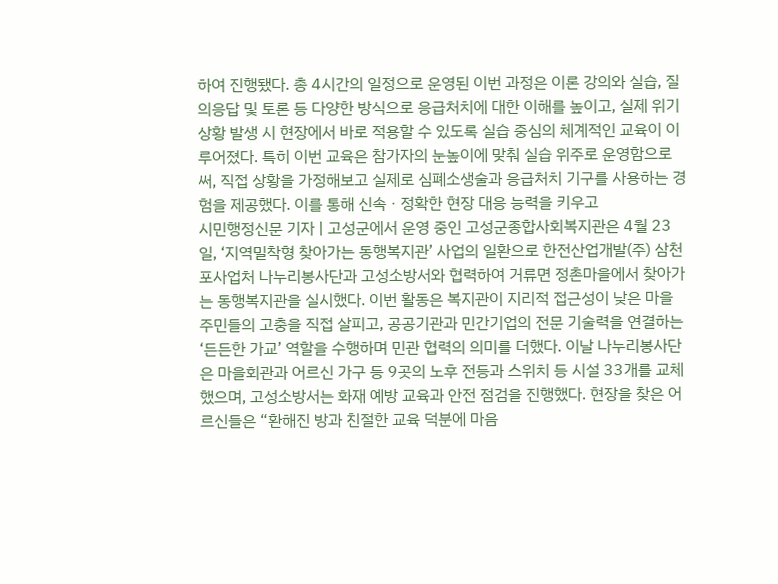하여 진행됐다. 총 4시간의 일정으로 운영된 이번 과정은 이론 강의와 실습, 질의응답 및 토론 등 다양한 방식으로 응급처치에 대한 이해를 높이고, 실제 위기상황 발생 시 현장에서 바로 적용할 수 있도록 실습 중심의 체계적인 교육이 이루어졌다. 특히 이번 교육은 참가자의 눈높이에 맞춰 실습 위주로 운영함으로써, 직접 상황을 가정해보고 실제로 심폐소생술과 응급처치 기구를 사용하는 경험을 제공했다. 이를 통해 신속ㆍ정확한 현장 대응 능력을 키우고
시민행정신문 기자 | 고성군에서 운영 중인 고성군종합사회복지관은 4월 23일, ‘지역밀착형 찾아가는 동행복지관’ 사업의 일환으로 한전산업개발(주) 삼천포사업처 나누리봉사단과 고성소방서와 협력하여 거류면 정촌마을에서 찾아가는 동행복지관을 실시했다. 이번 활동은 복지관이 지리적 접근성이 낮은 마을 주민들의 고충을 직접 살피고, 공공기관과 민간기업의 전문 기술력을 연결하는 ‘든든한 가교’ 역할을 수행하며 민관 협력의 의미를 더했다. 이날 나누리봉사단은 마을회관과 어르신 가구 등 9곳의 노후 전등과 스위치 등 시설 33개를 교체했으며, 고성소방서는 화재 예방 교육과 안전 점검을 진행했다. 현장을 찾은 어르신들은 “환해진 방과 친절한 교육 덕분에 마음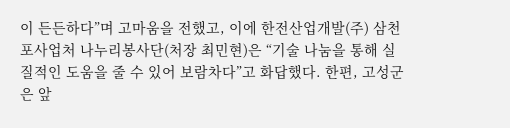이 든든하다”며 고마움을 전했고, 이에 한전산업개발(주) 삼천포사업처 나누리봉사단(처장 최민현)은 “기술 나눔을 통해 실질적인 도움을 줄 수 있어 보람차다”고 화답했다. 한편, 고성군은 앞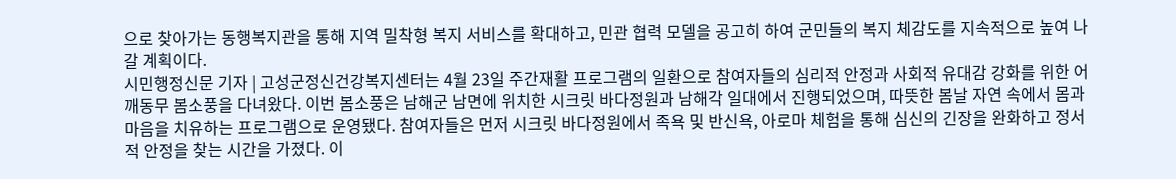으로 찾아가는 동행복지관을 통해 지역 밀착형 복지 서비스를 확대하고, 민관 협력 모델을 공고히 하여 군민들의 복지 체감도를 지속적으로 높여 나갈 계획이다.
시민행정신문 기자 | 고성군정신건강복지센터는 4월 23일 주간재활 프로그램의 일환으로 참여자들의 심리적 안정과 사회적 유대감 강화를 위한 어깨동무 봄소풍을 다녀왔다. 이번 봄소풍은 남해군 남면에 위치한 시크릿 바다정원과 남해각 일대에서 진행되었으며, 따뜻한 봄날 자연 속에서 몸과 마음을 치유하는 프로그램으로 운영됐다. 참여자들은 먼저 시크릿 바다정원에서 족욕 및 반신욕, 아로마 체험을 통해 심신의 긴장을 완화하고 정서적 안정을 찾는 시간을 가졌다. 이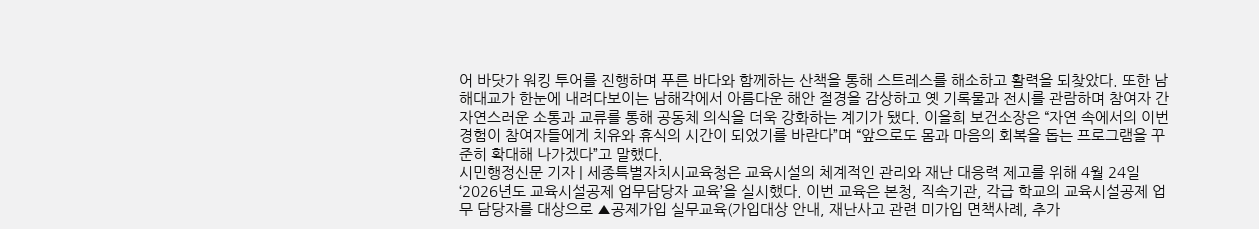어 바닷가 워킹 투어를 진행하며 푸른 바다와 함께하는 산책을 통해 스트레스를 해소하고 활력을 되찾았다. 또한 남해대교가 한눈에 내려다보이는 남해각에서 아름다운 해안 절경을 감상하고 옛 기록물과 전시를 관람하며 참여자 간 자연스러운 소통과 교류를 통해 공동체 의식을 더욱 강화하는 계기가 됐다. 이을희 보건소장은 “자연 속에서의 이번 경험이 참여자들에게 치유와 휴식의 시간이 되었기를 바란다”며 “앞으로도 몸과 마음의 회복을 돕는 프로그램을 꾸준히 확대해 나가겠다”고 말했다.
시민행정신문 기자 | 세종특별자치시교육청은 교육시설의 체계적인 관리와 재난 대응력 제고를 위해 4월 24일‘2026년도 교육시설공제 업무담당자 교육’을 실시했다. 이번 교육은 본청, 직속기관, 각급 학교의 교육시설공제 업무 담당자를 대상으로 ▲공제가입 실무교육(가입대상 안내, 재난사고 관련 미가입 면책사례, 추가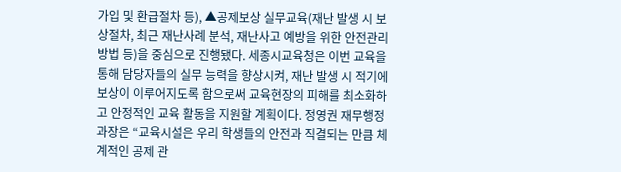가입 및 환급절차 등), ▲공제보상 실무교육(재난 발생 시 보상절차, 최근 재난사례 분석, 재난사고 예방을 위한 안전관리 방법 등)을 중심으로 진행됐다. 세종시교육청은 이번 교육을 통해 담당자들의 실무 능력을 향상시켜, 재난 발생 시 적기에 보상이 이루어지도록 함으로써 교육현장의 피해를 최소화하고 안정적인 교육 활동을 지원할 계획이다. 정영권 재무행정과장은 “교육시설은 우리 학생들의 안전과 직결되는 만큼 체계적인 공제 관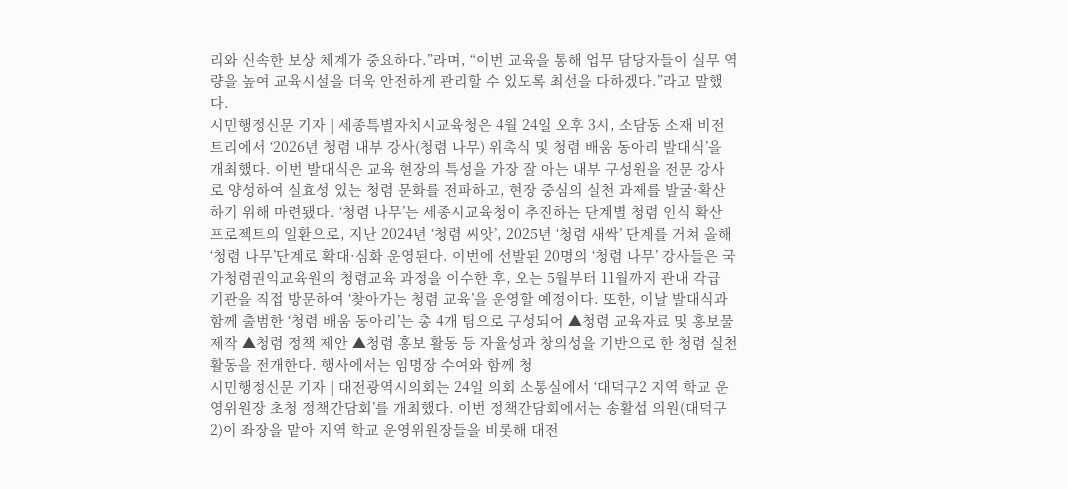리와 신속한 보상 체계가 중요하다.”라며, “이번 교육을 통해 업무 담당자들이 실무 역량을 높여 교육시설을 더욱 안전하게 관리할 수 있도록 최선을 다하겠다.”라고 말했다.
시민행정신문 기자 | 세종특별자치시교육청은 4월 24일 오후 3시, 소담동 소재 비전트리에서 ‘2026년 청렴 내부 강사(청렴 나무) 위촉식 및 청렴 배움 동아리 발대식’을 개최했다. 이번 발대식은 교육 현장의 특성을 가장 잘 아는 내부 구성원을 전문 강사로 양성하여 실효성 있는 청렴 문화를 전파하고, 현장 중심의 실천 과제를 발굴·확산하기 위해 마련됐다. ‘청렴 나무’는 세종시교육청이 추진하는 단계별 청렴 인식 확산 프로젝트의 일환으로, 지난 2024년 ‘청렴 씨앗’, 2025년 ‘청렴 새싹’ 단계를 거쳐 올해‘청렴 나무’단계로 확대·심화 운영된다. 이번에 선발된 20명의 ‘청렴 나무’ 강사들은 국가청렴권익교육원의 청렴교육 과정을 이수한 후, 오는 5월부터 11월까지 관내 각급 기관을 직접 방문하여 ‘찾아가는 청렴 교육’을 운영할 예정이다. 또한, 이날 발대식과 함께 출범한 ‘청렴 배움 동아리’는 총 4개 팀으로 구성되어 ▲청렴 교육자료 및 홍보물 제작 ▲청렴 정책 제안 ▲청렴 홍보 활동 등 자율성과 창의성을 기반으로 한 청렴 실천 활동을 전개한다. 행사에서는 임명장 수여와 함께 청
시민행정신문 기자 | 대전광역시의회는 24일 의회 소통실에서 ‘대덕구2 지역 학교 운영위원장 초청 정책간담회’를 개최했다. 이번 정책간담회에서는 송활섭 의원(대덕구2)이 좌장을 맡아 지역 학교 운영위원장들을 비롯해 대전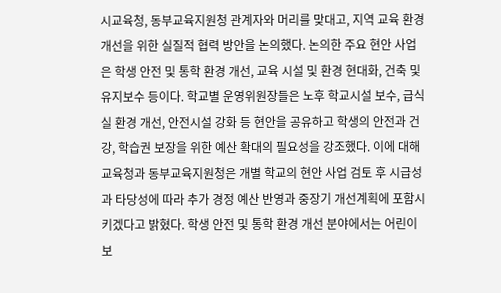시교육청, 동부교육지원청 관계자와 머리를 맞대고, 지역 교육 환경 개선을 위한 실질적 협력 방안을 논의했다. 논의한 주요 현안 사업은 학생 안전 및 통학 환경 개선, 교육 시설 및 환경 현대화, 건축 및 유지보수 등이다. 학교별 운영위원장들은 노후 학교시설 보수, 급식실 환경 개선, 안전시설 강화 등 현안을 공유하고 학생의 안전과 건강, 학습권 보장을 위한 예산 확대의 필요성을 강조했다. 이에 대해 교육청과 동부교육지원청은 개별 학교의 현안 사업 검토 후 시급성과 타당성에 따라 추가 경정 예산 반영과 중장기 개선계획에 포함시키겠다고 밝혔다. 학생 안전 및 통학 환경 개선 분야에서는 어린이보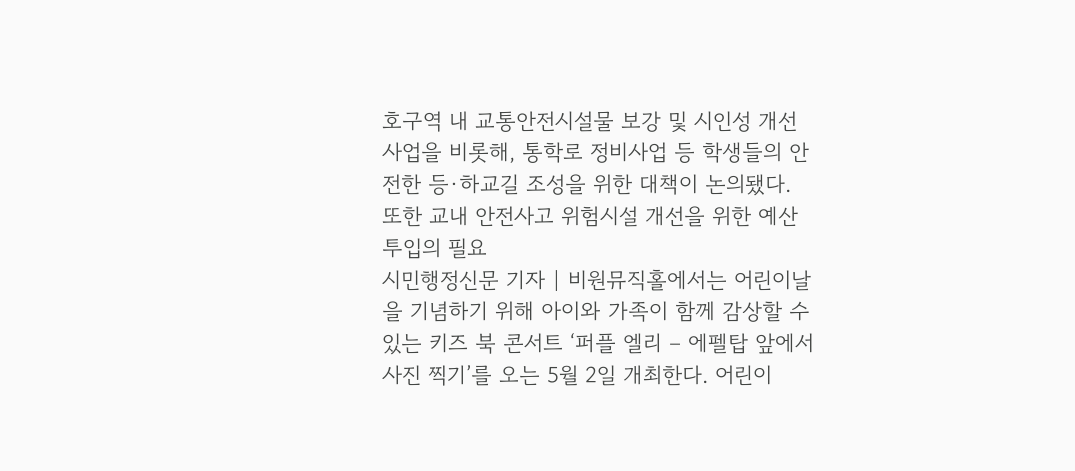호구역 내 교통안전시설물 보강 및 시인성 개선 사업을 비롯해, 통학로 정비사업 등 학생들의 안전한 등·하교길 조성을 위한 대책이 논의됐다. 또한 교내 안전사고 위험시설 개선을 위한 예산 투입의 필요
시민행정신문 기자 | 비원뮤직홀에서는 어린이날을 기념하기 위해 아이와 가족이 함께 감상할 수 있는 키즈 북 콘서트 ‘퍼플 엘리 – 에펠탑 앞에서 사진 찍기’를 오는 5월 2일 개최한다. 어린이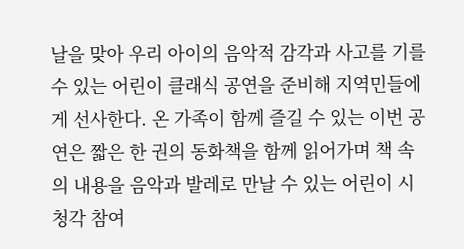날을 맞아 우리 아이의 음악적 감각과 사고를 기를 수 있는 어린이 클래식 공연을 준비해 지역민들에게 선사한다. 온 가족이 함께 즐길 수 있는 이번 공연은 짧은 한 권의 동화책을 함께 읽어가며 책 속의 내용을 음악과 발레로 만날 수 있는 어린이 시청각 참여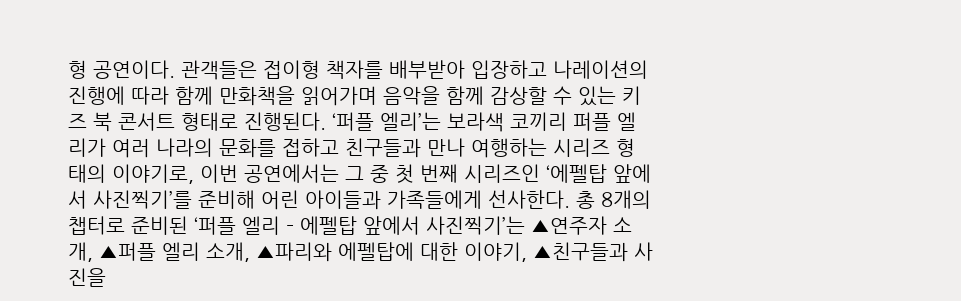형 공연이다. 관객들은 접이형 책자를 배부받아 입장하고 나레이션의 진행에 따라 함께 만화책을 읽어가며 음악을 함께 감상할 수 있는 키즈 북 콘서트 형태로 진행된다. ‘퍼플 엘리’는 보라색 코끼리 퍼플 엘리가 여러 나라의 문화를 접하고 친구들과 만나 여행하는 시리즈 형태의 이야기로, 이번 공연에서는 그 중 첫 번째 시리즈인 ‘에펠탑 앞에서 사진찍기’를 준비해 어린 아이들과 가족들에게 선사한다. 총 8개의 챕터로 준비된 ‘퍼플 엘리 – 에펠탑 앞에서 사진찍기’는 ▲연주자 소개, ▲퍼플 엘리 소개, ▲파리와 에펠탑에 대한 이야기, ▲친구들과 사진을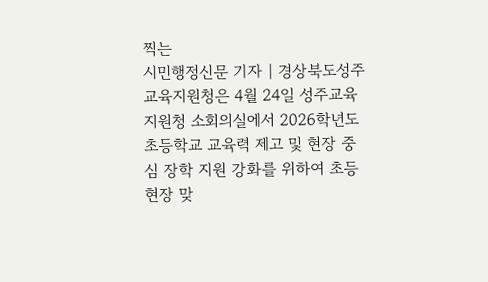찍는
시민행정신문 기자 | 경상북도성주교육지원청은 4월 24일 성주교육지원청 소회의실에서 2026학년도 초등학교 교육력 제고 및 현장 중심 장학 지원 강화를 위하여 초등 현장 맞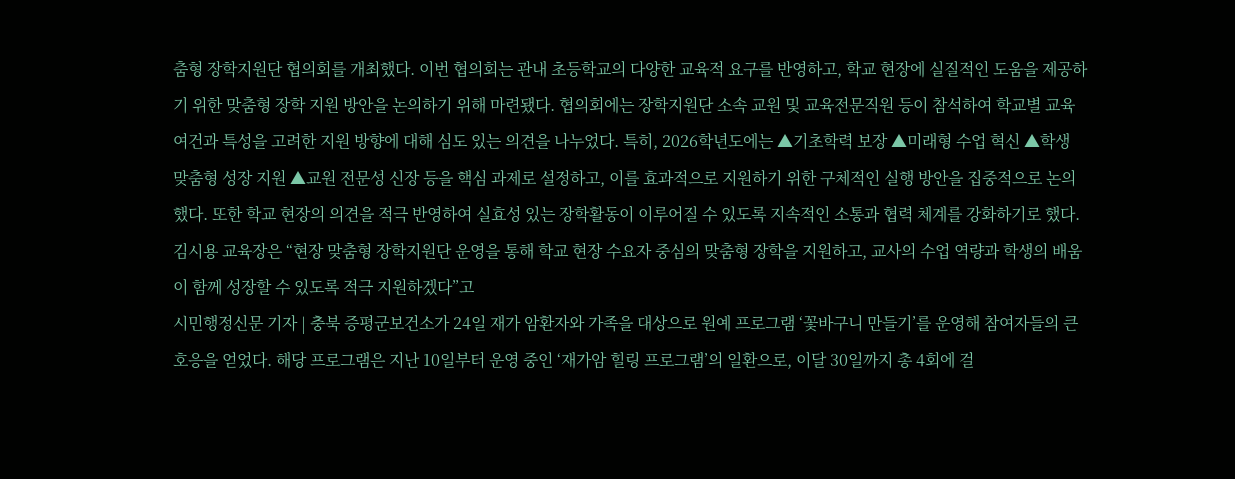춤형 장학지원단 협의회를 개최했다. 이번 협의회는 관내 초등학교의 다양한 교육적 요구를 반영하고, 학교 현장에 실질적인 도움을 제공하기 위한 맞춤형 장학 지원 방안을 논의하기 위해 마련됐다. 협의회에는 장학지원단 소속 교원 및 교육전문직원 등이 참석하여 학교별 교육 여건과 특성을 고려한 지원 방향에 대해 심도 있는 의견을 나누었다. 특히, 2026학년도에는 ▲기초학력 보장 ▲미래형 수업 혁신 ▲학생 맞춤형 성장 지원 ▲교원 전문성 신장 등을 핵심 과제로 설정하고, 이를 효과적으로 지원하기 위한 구체적인 실행 방안을 집중적으로 논의했다. 또한 학교 현장의 의견을 적극 반영하여 실효성 있는 장학활동이 이루어질 수 있도록 지속적인 소통과 협력 체계를 강화하기로 했다. 김시용 교육장은 “현장 맞춤형 장학지원단 운영을 통해 학교 현장 수요자 중심의 맞춤형 장학을 지원하고, 교사의 수업 역량과 학생의 배움이 함께 성장할 수 있도록 적극 지원하겠다”고
시민행정신문 기자 | 충북 증평군보건소가 24일 재가 암환자와 가족을 대상으로 원예 프로그램 ‘꽃바구니 만들기’를 운영해 참여자들의 큰 호응을 얻었다. 해당 프로그램은 지난 10일부터 운영 중인 ‘재가암 힐링 프로그램’의 일환으로, 이달 30일까지 총 4회에 걸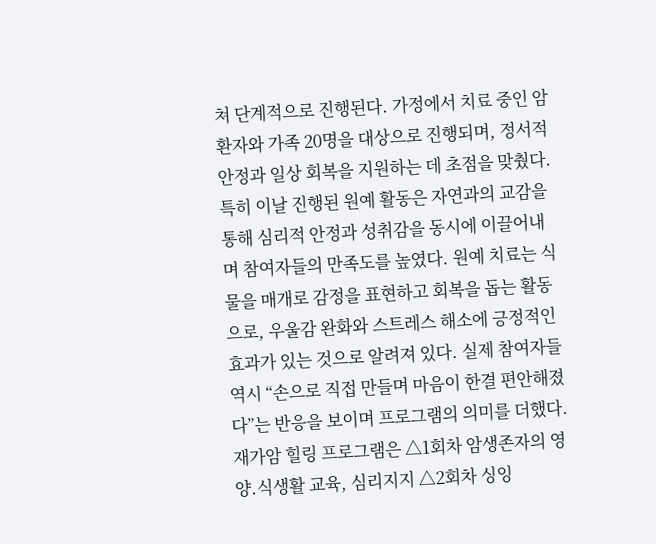쳐 단계적으로 진행된다. 가정에서 치료 중인 암환자와 가족 20명을 대상으로 진행되며, 정서적 안정과 일상 회복을 지원하는 데 초점을 맞췄다. 특히 이날 진행된 원예 활동은 자연과의 교감을 통해 심리적 안정과 성취감을 동시에 이끌어내며 참여자들의 만족도를 높였다. 원예 치료는 식물을 매개로 감정을 표현하고 회복을 돕는 활동으로, 우울감 완화와 스트레스 해소에 긍정적인 효과가 있는 것으로 알려져 있다. 실제 참여자들 역시 “손으로 직접 만들며 마음이 한결 편안해졌다”는 반응을 보이며 프로그램의 의미를 더했다. 재가암 힐링 프로그램은 △1회차 암생존자의 영양.식생활 교육, 심리지지 △2회차 싱잉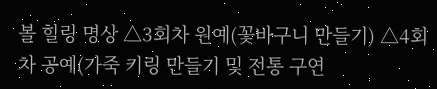볼 힐링 명상 △3회차 원예(꽃바구니 만들기) △4회차 공예(가죽 키링 만들기 및 전통 구연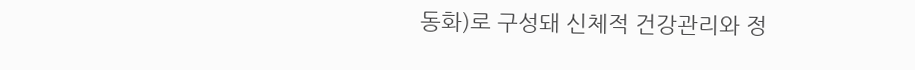동화)로 구성돼 신체적 건강관리와 정